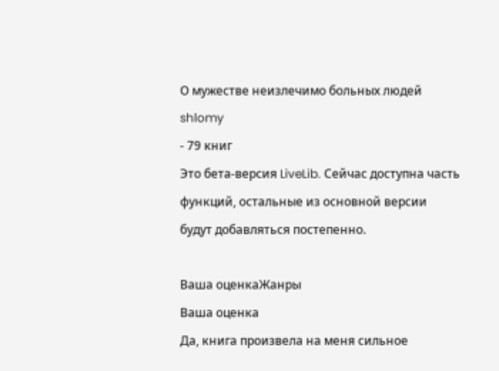О мужестве неизлечимо больных людей
shlomy
- 79 книг
Это бета-версия LiveLib. Сейчас доступна часть функций, остальные из основной версии будут добавляться постепенно.

Ваша оценкаЖанры
Ваша оценка
Да, книга произвела на меня сильное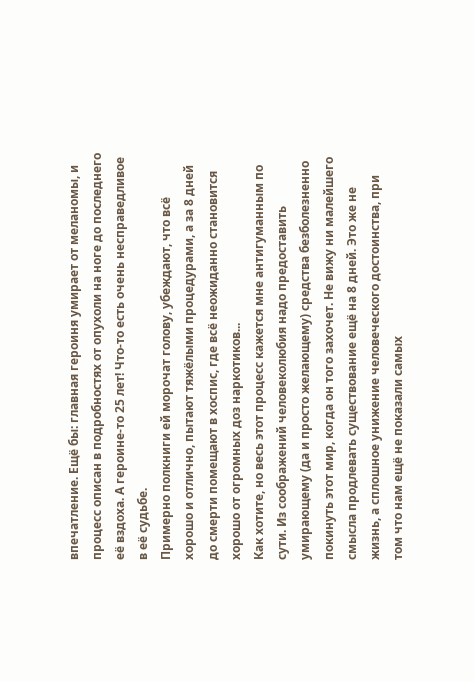впечатление. Ещё бы: главная героиня умирает от меланомы, и процесс описан в подробностях от опухоли на ноге до последнего её вздоха. А героине-то 25 лет! Что-то есть очень несправедливое в её судьбе.
Примерно полкниги ей морочат голову, убеждают, что всё хорошо и отлично, пытают тяжёлыми процедурами, а за 8 дней до смерти помещают в хоспис, где всё неожиданно становится хорошо от огромных доз наркотиков...
Как хотите, но весь этот процесс кажется мне антигуманным по сути. Из соображений человеколюбия надо предоставить умирающему (да и просто желающему) средства безболезненно покинуть этот мир, когда он того захочет. Не вижу ни малейшего смысла продлевать существование ещё на 8 дней. Это же не жизнь, а сплошное унижение человеческого достоинства, при том что нам ещё не показали самых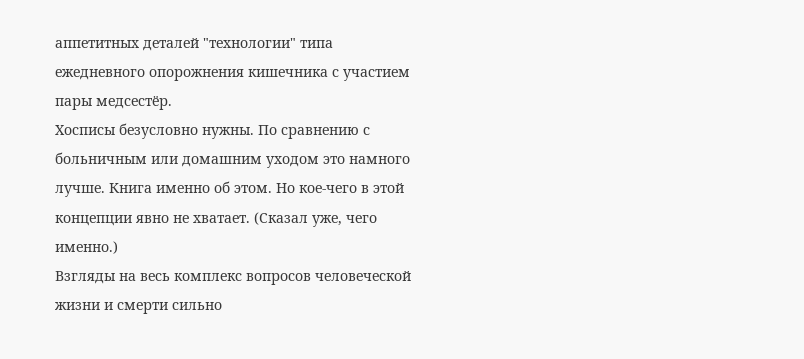аппетитных деталей "технологии" типа ежедневного опорожнения кишечника с участием пары медсестёр.
Хосписы безусловно нужны. По сравнению с больничным или домашним уходом это намного лучше. Книга именно об этом. Но кое-чего в этой концепции явно не хватает. (Сказал уже, чего именно.)
Взгляды на весь комплекс вопросов человеческой жизни и смерти сильно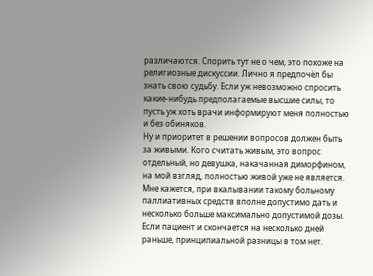различаются. Спорить тут не о чем, это похоже на религиозные дискуссии. Лично я предпочёл бы знать свою судьбу. Если уж невозможно спросить какие-нибудь предполагаемые высшие силы, то пусть уж хоть врачи информируют меня полностью и без обиняков.
Ну и приоритет в решении вопросов должен быть за живыми. Кого считать живым, это вопрос отдельный, но девушка, накачанная диморфином, на мой взгляд, полностью живой уже не является.
Мне кажется, при вкалывании такому больному паллиативных средств вполне допустимо дать и несколько больше максимально допустимой дозы. Если пациент и скончается на несколько дней раньше, принципиальной разницы в том нет.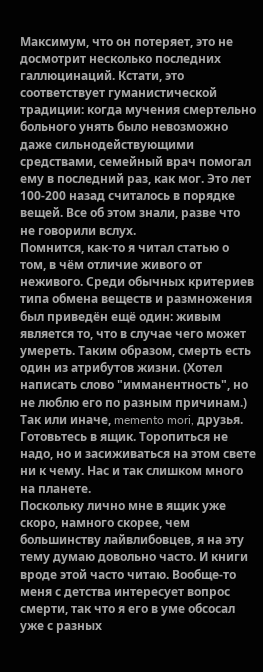Максимум, что он потеряет, это не досмотрит несколько последних галлюцинаций. Кстати, это соответствует гуманистической традиции: когда мучения смертельно больного унять было невозможно даже сильнодействующими средствами, семейный врач помогал ему в последний раз, как мог. Это лет 100-200 назад считалось в порядке вещей. Все об этом знали, разве что не говорили вслух.
Помнится, как-то я читал статью о том, в чём отличие живого от неживого. Среди обычных критериев типа обмена веществ и размножения был приведён ещё один: живым является то, что в случае чего может умереть. Таким образом, смерть есть один из атрибутов жизни. (Хотел написать слово "имманентность", но не люблю его по разным причинам.)
Так или иначе, memento mori, друзья. Готовьтесь в ящик. Торопиться не надо, но и засиживаться на этом свете ни к чему. Нас и так слишком много на планете.
Поскольку лично мне в ящик уже скоро, намного скорее, чем большинству лайвлибовцев, я на эту тему думаю довольно часто. И книги вроде этой часто читаю. Вообще-то меня с детства интересует вопрос смерти, так что я его в уме обсосал уже с разных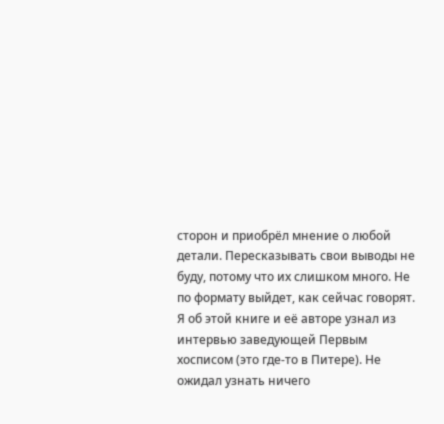сторон и приобрёл мнение о любой детали. Пересказывать свои выводы не буду, потому что их слишком много. Не по формату выйдет, как сейчас говорят.
Я об этой книге и её авторе узнал из интервью заведующей Первым хосписом (это где-то в Питере). Не ожидал узнать ничего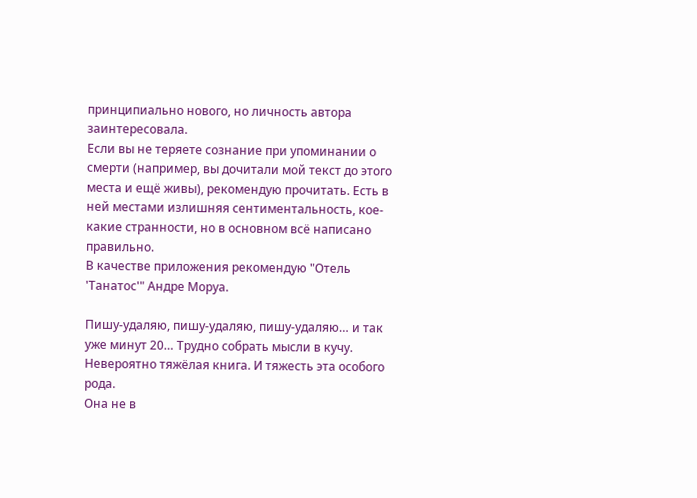принципиально нового, но личность автора заинтересовала.
Если вы не теряете сознание при упоминании о смерти (например, вы дочитали мой текст до этого места и ещё живы), рекомендую прочитать. Есть в ней местами излишняя сентиментальность, кое-какие странности, но в основном всё написано правильно.
В качестве приложения рекомендую "Отель 'Танатос'" Андре Моруа.

Пишу-удаляю, пишу-удаляю, пишу-удаляю… и так уже минут 20… Трудно собрать мысли в кучу. Невероятно тяжёлая книга. И тяжесть эта особого рода.
Она не в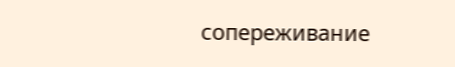сопереживание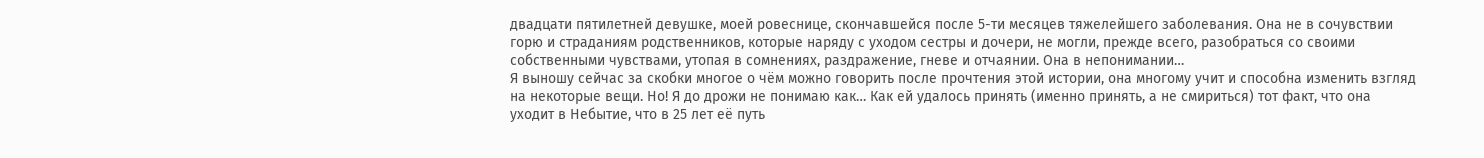двадцати пятилетней девушке, моей ровеснице, скончавшейся после 5-ти месяцев тяжелейшего заболевания. Она не в сочувствии горю и страданиям родственников, которые наряду с уходом сестры и дочери, не могли, прежде всего, разобраться со своими собственными чувствами, утопая в сомнениях, раздражение, гневе и отчаянии. Она в непонимании…
Я выношу сейчас за скобки многое о чём можно говорить после прочтения этой истории, она многому учит и способна изменить взгляд на некоторые вещи. Но! Я до дрожи не понимаю как… Как ей удалось принять (именно принять, а не смириться) тот факт, что она уходит в Небытие, что в 25 лет её путь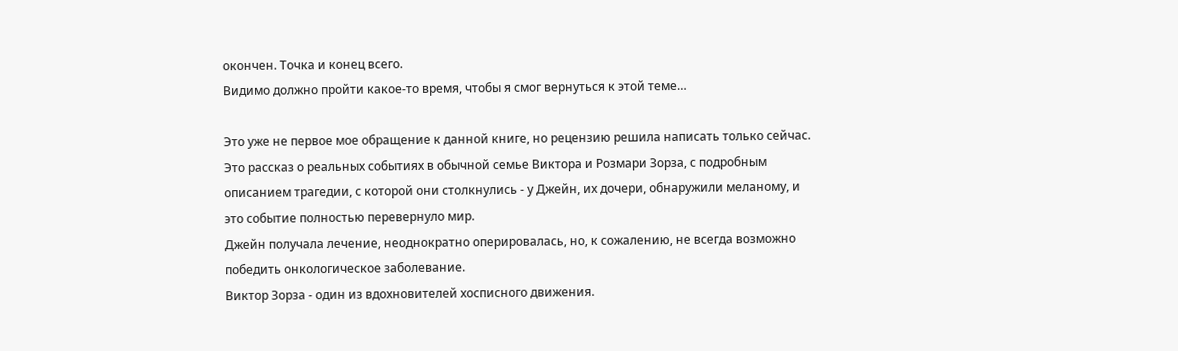окончен. Точка и конец всего.
Видимо должно пройти какое-то время, чтобы я смог вернуться к этой теме…

Это уже не первое мое обращение к данной книге, но рецензию решила написать только сейчас.
Это рассказ о реальных событиях в обычной семье Виктора и Розмари Зорза, с подробным описанием трагедии, с которой они столкнулись - у Джейн, их дочери, обнаружили меланому, и это событие полностью перевернуло мир.
Джейн получала лечение, неоднократно оперировалась, но, к сожалению, не всегда возможно победить онкологическое заболевание.
Виктор Зорза - один из вдохновителей хосписного движения.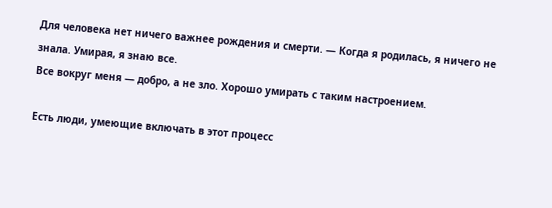Для человека нет ничего важнее рождения и смерти. — Когда я родилась, я ничего не знала. Умирая, я знаю все.
Все вокруг меня — добро, а не зло. Хорошо умирать с таким настроением.

Есть люди, умеющие включать в этот процесс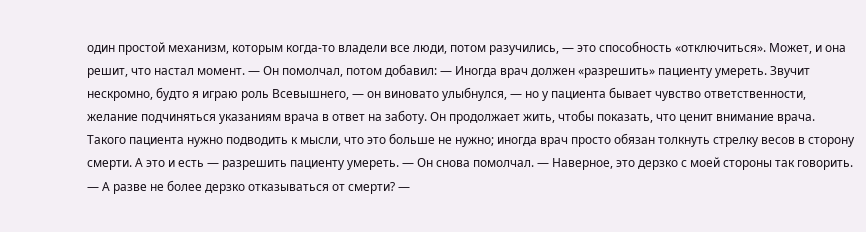один простой механизм, которым когда-то владели все люди, потом разучились, — это способность «отключиться». Может, и она решит, что настал момент. — Он помолчал, потом добавил: — Иногда врач должен «разрешить» пациенту умереть. Звучит нескромно, будто я играю роль Всевышнего, — он виновато улыбнулся, — но у пациента бывает чувство ответственности, желание подчиняться указаниям врача в ответ на заботу. Он продолжает жить, чтобы показать, что ценит внимание врача. Такого пациента нужно подводить к мысли, что это больше не нужно; иногда врач просто обязан толкнуть стрелку весов в сторону смерти. А это и есть — разрешить пациенту умереть. — Он снова помолчал. — Наверное, это дерзко с моей стороны так говорить.
— А разве не более дерзко отказываться от смерти? —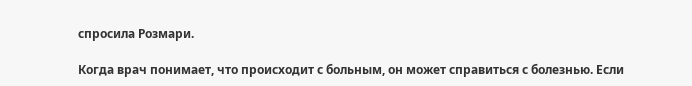спросила Розмари.

Когда врач понимает, что происходит с больным, он может справиться с болезнью. Если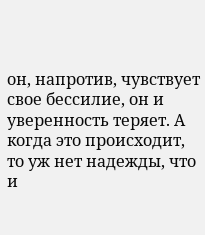он, напротив, чувствует свое бессилие, он и уверенность теряет. А когда это происходит, то уж нет надежды, что и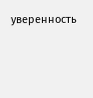уверенность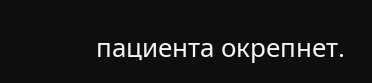пациента окрепнет.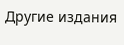Другие издания